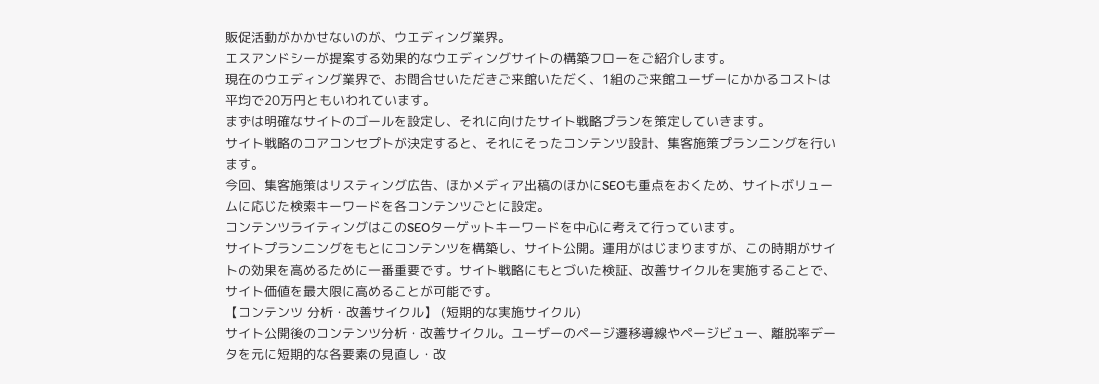販促活動がかかせないのが、ウエディング業界。
エスアンドシーが提案する効果的なウエディングサイトの構築フローをご紹介します。
現在のウエディング業界で、お問合せいただきご来館いただく、1組のご来館ユーザーにかかるコストは平均で20万円ともいわれています。
まずは明確なサイトのゴールを設定し、それに向けたサイト戦略プランを策定していきます。
サイト戦略のコアコンセプトが決定すると、それにそったコンテンツ設計、集客施策プランニングを行います。
今回、集客施策はリスティング広告、ほかメディア出稿のほかにSEOも重点をおくため、サイトボリュームに応じた検索キーワードを各コンテンツごとに設定。
コンテンツライティングはこのSEOターゲットキーワードを中心に考えて行っています。
サイトプランニングをもとにコンテンツを構築し、サイト公開。運用がはじまりますが、この時期がサイトの効果を高めるために一番重要です。サイト戦略にもとづいた検証、改善サイクルを実施することで、サイト価値を最大限に高めることが可能です。
【コンテンツ 分析・改善サイクル】 (短期的な実施サイクル)
サイト公開後のコンテンツ分析・改善サイクル。ユーザーのページ遷移導線やページビュー、離脱率データを元に短期的な各要素の見直し・改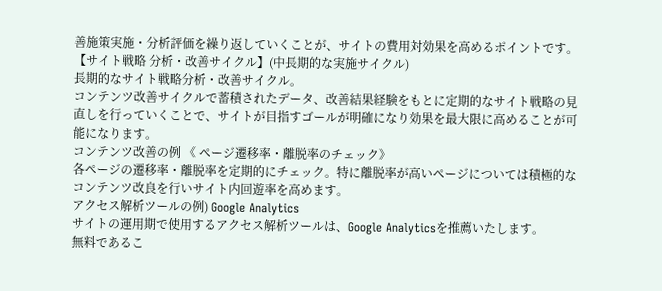善施策実施・分析評価を繰り返していくことが、サイトの費用対効果を高めるポイントです。
【サイト戦略 分析・改善サイクル】(中長期的な実施サイクル)
長期的なサイト戦略分析・改善サイクル。
コンテンツ改善サイクルで蓄積されたデータ、改善結果経験をもとに定期的なサイト戦略の見直しを行っていくことで、サイトが目指すゴールが明確になり効果を最大限に高めることが可能になります。
コンテンツ改善の例 《 ページ遷移率・離脱率のチェック》
各ページの遷移率・離脱率を定期的にチェック。特に離脱率が高いページについては積極的なコンテンツ改良を行いサイト内回遊率を高めます。
アクセス解析ツールの例) Google Analytics
サイトの運用期で使用するアクセス解析ツールは、Google Analyticsを推薦いたします。
無料であるこ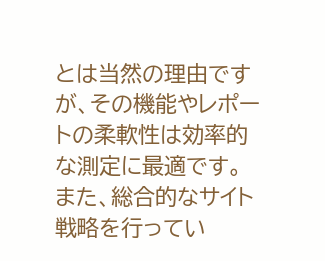とは当然の理由ですが、その機能やレポートの柔軟性は効率的な測定に最適です。
また、総合的なサイト戦略を行ってい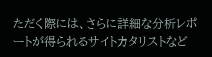ただく際には、さらに詳細な分析レポートが得られるサイトカタリストなど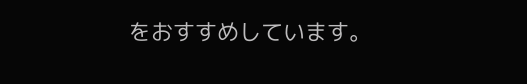をおすすめしています。